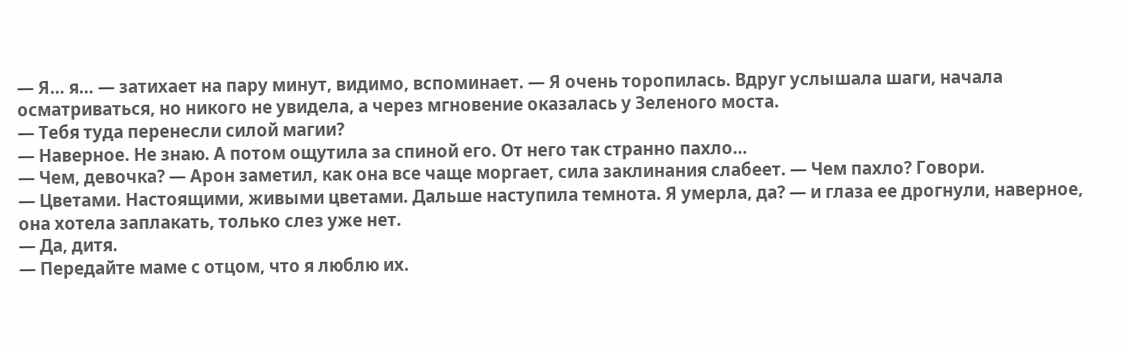— Я… я… — затихает на пару минут, видимо, вспоминает. — Я очень торопилась. Вдруг услышала шаги, начала осматриваться, но никого не увидела, а через мгновение оказалась у Зеленого моста.
— Тебя туда перенесли силой магии?
— Наверное. Не знаю. А потом ощутила за спиной его. От него так странно пахло…
— Чем, девочка? — Арон заметил, как она все чаще моргает, сила заклинания слабеет. — Чем пахло? Говори.
— Цветами. Настоящими, живыми цветами. Дальше наступила темнота. Я умерла, да? — и глаза ее дрогнули, наверное, она хотела заплакать, только слез уже нет.
— Да, дитя.
— Передайте маме с отцом, что я люблю их.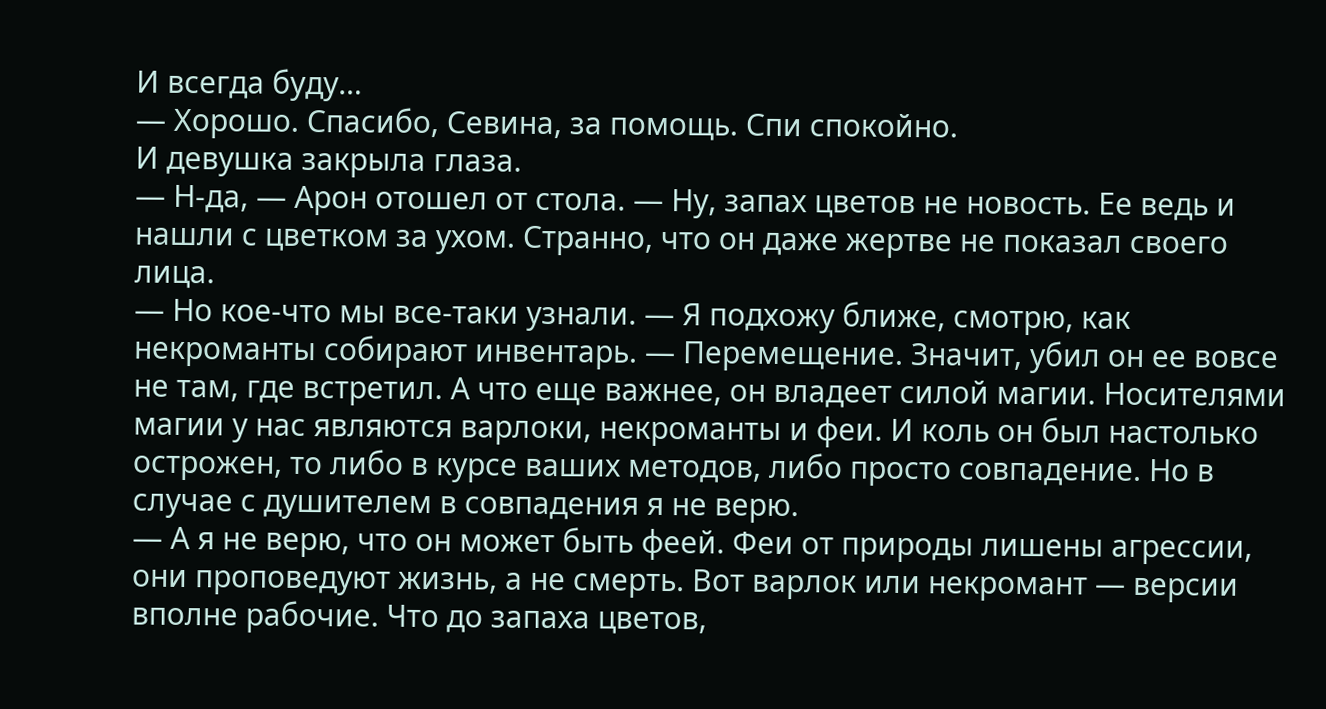И всегда буду…
— Хорошо. Спасибо, Севина, за помощь. Спи спокойно.
И девушка закрыла глаза.
— Н-да, — Арон отошел от стола. — Ну, запах цветов не новость. Ее ведь и нашли с цветком за ухом. Странно, что он даже жертве не показал своего лица.
— Но кое-что мы все-таки узнали. — Я подхожу ближе, смотрю, как некроманты собирают инвентарь. — Перемещение. Значит, убил он ее вовсе не там, где встретил. А что еще важнее, он владеет силой магии. Носителями магии у нас являются варлоки, некроманты и феи. И коль он был настолько острожен, то либо в курсе ваших методов, либо просто совпадение. Но в случае с душителем в совпадения я не верю.
— А я не верю, что он может быть феей. Феи от природы лишены агрессии, они проповедуют жизнь, а не смерть. Вот варлок или некромант — версии вполне рабочие. Что до запаха цветов,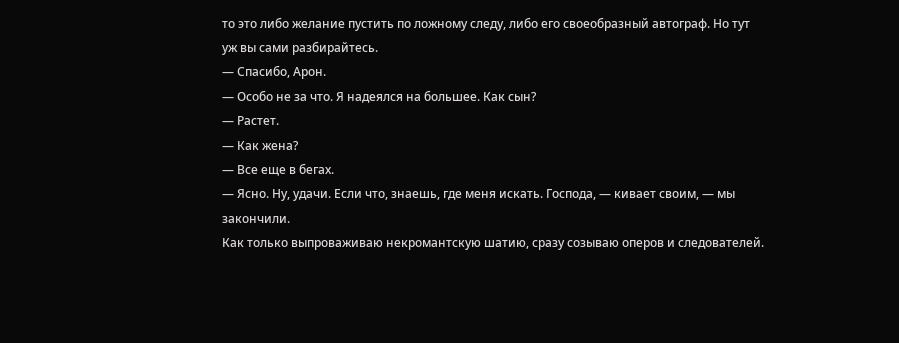то это либо желание пустить по ложному следу, либо его своеобразный автограф. Но тут уж вы сами разбирайтесь.
— Спасибо, Арон.
— Особо не за что. Я надеялся на большее. Как сын?
— Растет.
— Как жена?
— Все еще в бегах.
— Ясно. Ну, удачи. Если что, знаешь, где меня искать. Господа, — кивает своим, — мы закончили.
Как только выпроваживаю некромантскую шатию, сразу созываю оперов и следователей.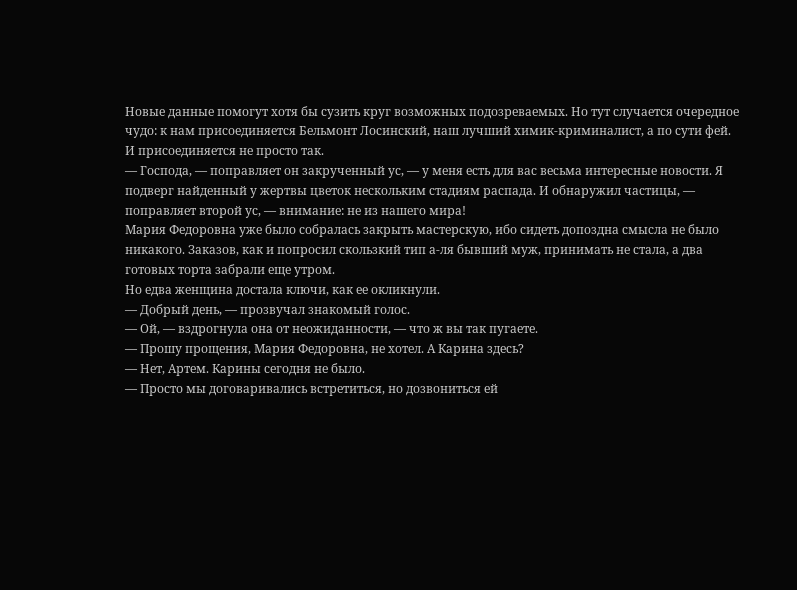Новые данные помогут хотя бы сузить круг возможных подозреваемых. Но тут случается очередное чудо: к нам присоединяется Бельмонт Лосинский, наш лучший химик-криминалист, а по сути фей. И присоединяется не просто так.
— Господа, — поправляет он закрученный ус, — у меня есть для вас весьма интересные новости. Я подверг найденный у жертвы цветок нескольким стадиям распада. И обнаружил частицы, — поправляет второй ус, — внимание: не из нашего мира!
Мария Федоровна уже было собралась закрыть мастерскую, ибо сидеть допоздна смысла не было никакого. Заказов, как и попросил скользкий тип а-ля бывший муж, принимать не стала, а два готовых торта забрали еще утром.
Но едва женщина достала ключи, как ее окликнули.
— Добрый день, — прозвучал знакомый голос.
— Ой, — вздрогнула она от неожиданности, — что ж вы так пугаете.
— Прошу прощения, Мария Федоровна, не хотел. А Карина здесь?
— Нет, Артем. Карины сегодня не было.
— Просто мы договаривались встретиться, но дозвониться ей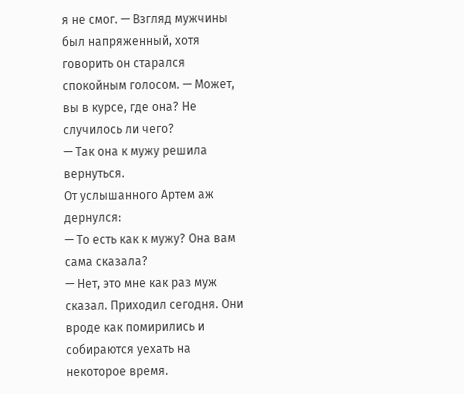я не смог. — Взгляд мужчины был напряженный, хотя говорить он старался спокойным голосом. — Может, вы в курсе, где она? Не случилось ли чего?
— Так она к мужу решила вернуться.
От услышанного Артем аж дернулся:
— То есть как к мужу? Она вам сама сказала?
— Нет, это мне как раз муж сказал. Приходил сегодня. Они вроде как помирились и собираются уехать на некоторое время.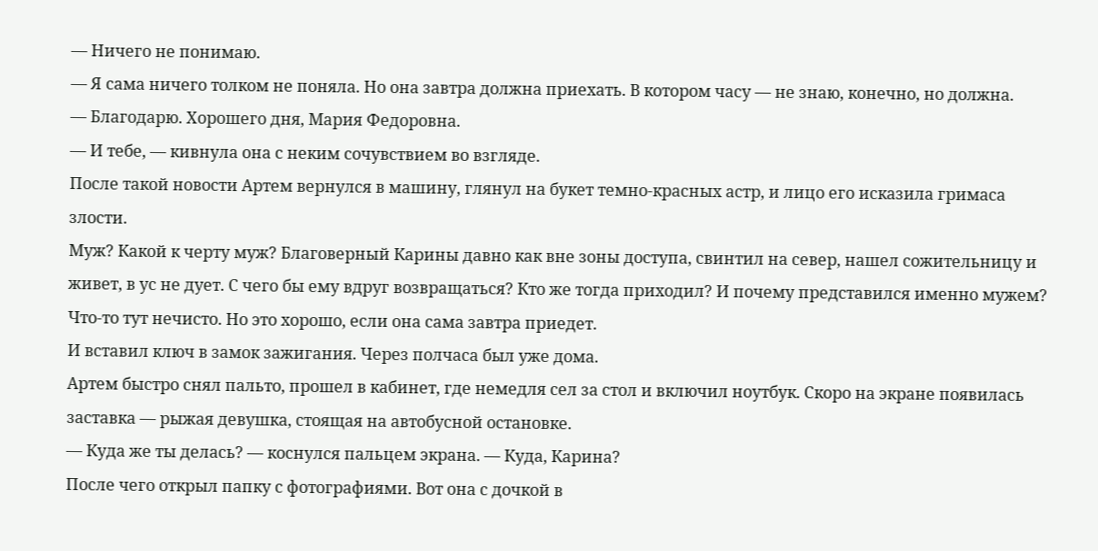— Ничего не понимаю.
— Я сама ничего толком не поняла. Но она завтра должна приехать. В котором часу — не знаю, конечно, но должна.
— Благодарю. Хорошего дня, Мария Федоровна.
— И тебе, — кивнула она с неким сочувствием во взгляде.
После такой новости Артем вернулся в машину, глянул на букет темно-красных астр, и лицо его исказила гримаса злости.
Муж? Какой к черту муж? Благоверный Карины давно как вне зоны доступа, свинтил на север, нашел сожительницу и живет, в ус не дует. С чего бы ему вдруг возвращаться? Кто же тогда приходил? И почему представился именно мужем? Что-то тут нечисто. Но это хорошо, если она сама завтра приедет.
И вставил ключ в замок зажигания. Через полчаса был уже дома.
Артем быстро снял пальто, прошел в кабинет, где немедля сел за стол и включил ноутбук. Скоро на экране появилась заставка — рыжая девушка, стоящая на автобусной остановке.
— Куда же ты делась? — коснулся пальцем экрана. — Куда, Карина?
После чего открыл папку с фотографиями. Вот она с дочкой в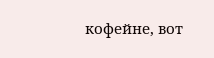кофейне, вот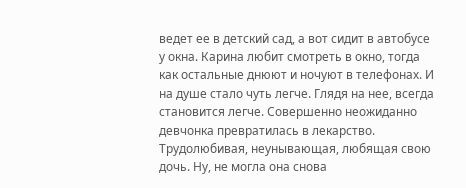ведет ее в детский сад, а вот сидит в автобусе у окна. Карина любит смотреть в окно, тогда как остальные днюют и ночуют в телефонах. И на душе стало чуть легче. Глядя на нее, всегда становится легче. Совершенно неожиданно девчонка превратилась в лекарство. Трудолюбивая, неунывающая, любящая свою дочь. Ну, не могла она снова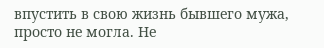впустить в свою жизнь бывшего мужа, просто не могла. Не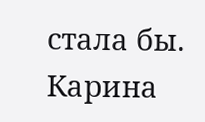стала бы. Карина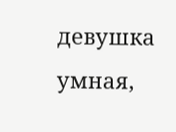девушка умная,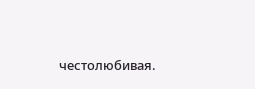честолюбивая.